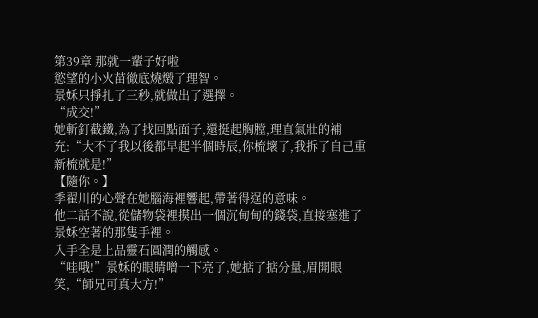第39章 那就一輩子好啦
慾望的小火苗徹底燒燬了理智。
景姀只掙扎了三秒,就做出了選擇。
“成交!”
她斬釘截鐵,為了找回點面子,還挺起胸膛,理直氣壯的補充:“大不了我以後都早起半個時辰,你梳壞了,我拆了自己重新梳就是!”
【隨你。】
季翟川的心聲在她腦海裡響起,帶著得逞的意味。
他二話不說,從儲物袋裡摸出一個沉甸甸的錢袋,直接塞進了景姀空著的那隻手裡。
入手全是上品靈石圓潤的觸感。
“哇哦!”景姀的眼睛噌一下亮了,她掂了掂分量,眉開眼笑,“師兄可真大方!”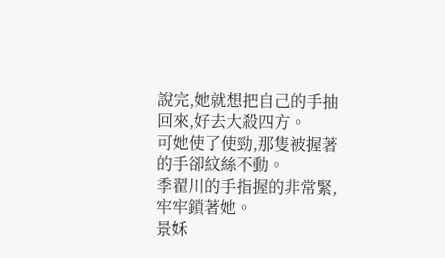說完,她就想把自己的手抽回來,好去大殺四方。
可她使了使勁,那隻被握著的手卻紋絲不動。
季翟川的手指握的非常緊,牢牢鎖著她。
景姀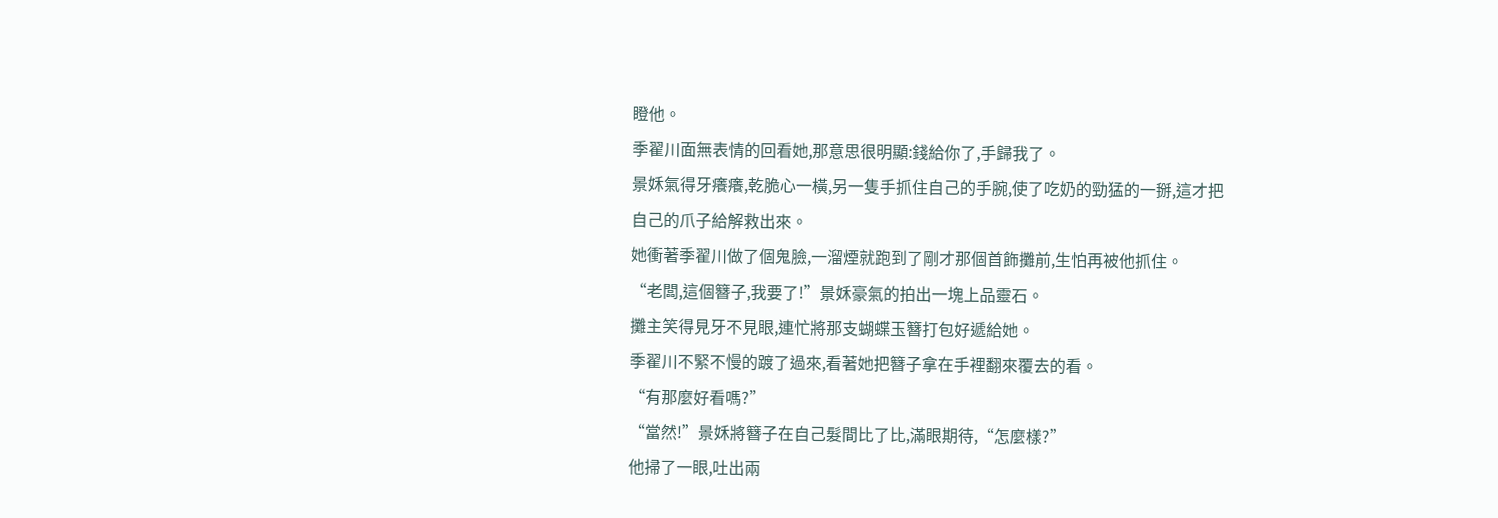瞪他。
季翟川面無表情的回看她,那意思很明顯:錢給你了,手歸我了。
景姀氣得牙癢癢,乾脆心一橫,另一隻手抓住自己的手腕,使了吃奶的勁猛的一掰,這才把自己的爪子給解救出來。
她衝著季翟川做了個鬼臉,一溜煙就跑到了剛才那個首飾攤前,生怕再被他抓住。
“老闆,這個簪子,我要了!”景姀豪氣的拍出一塊上品靈石。
攤主笑得見牙不見眼,連忙將那支蝴蝶玉簪打包好遞給她。
季翟川不緊不慢的踱了過來,看著她把簪子拿在手裡翻來覆去的看。
“有那麼好看嗎?”
“當然!”景姀將簪子在自己髮間比了比,滿眼期待,“怎麼樣?”
他掃了一眼,吐出兩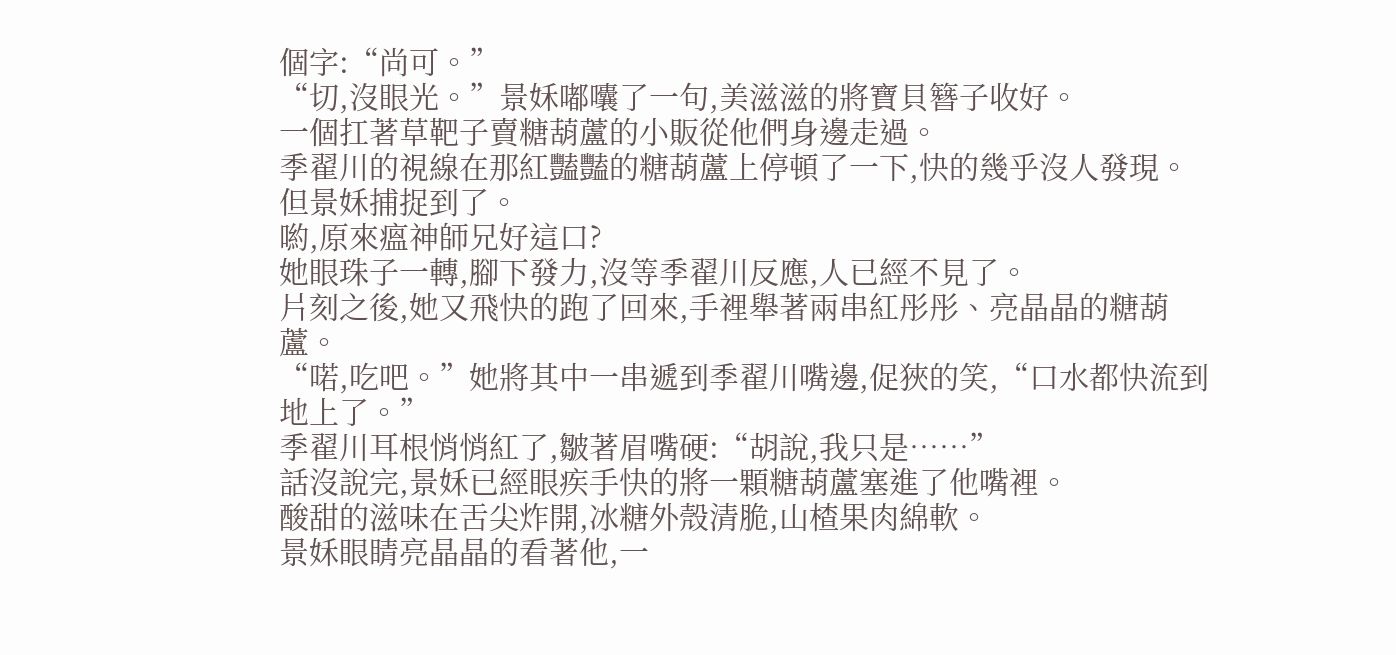個字:“尚可。”
“切,沒眼光。”景姀嘟囔了一句,美滋滋的將寶貝簪子收好。
一個扛著草靶子賣糖葫蘆的小販從他們身邊走過。
季翟川的視線在那紅豔豔的糖葫蘆上停頓了一下,快的幾乎沒人發現。
但景姀捕捉到了。
喲,原來瘟神師兄好這口?
她眼珠子一轉,腳下發力,沒等季翟川反應,人已經不見了。
片刻之後,她又飛快的跑了回來,手裡舉著兩串紅彤彤、亮晶晶的糖葫蘆。
“喏,吃吧。”她將其中一串遞到季翟川嘴邊,促狹的笑,“口水都快流到地上了。”
季翟川耳根悄悄紅了,皺著眉嘴硬:“胡說,我只是……”
話沒說完,景姀已經眼疾手快的將一顆糖葫蘆塞進了他嘴裡。
酸甜的滋味在舌尖炸開,冰糖外殼清脆,山楂果肉綿軟。
景姀眼睛亮晶晶的看著他,一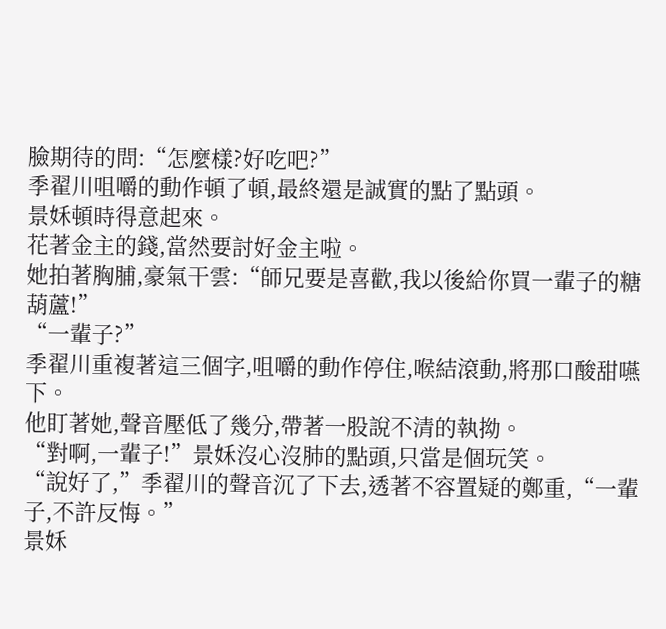臉期待的問:“怎麼樣?好吃吧?”
季翟川咀嚼的動作頓了頓,最終還是誠實的點了點頭。
景姀頓時得意起來。
花著金主的錢,當然要討好金主啦。
她拍著胸脯,豪氣干雲:“師兄要是喜歡,我以後給你買一輩子的糖葫蘆!”
“一輩子?”
季翟川重複著這三個字,咀嚼的動作停住,喉結滾動,將那口酸甜嚥下。
他盯著她,聲音壓低了幾分,帶著一股說不清的執拗。
“對啊,一輩子!”景姀沒心沒肺的點頭,只當是個玩笑。
“說好了,”季翟川的聲音沉了下去,透著不容置疑的鄭重,“一輩子,不許反悔。”
景姀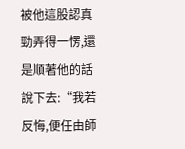被他這股認真勁弄得一愣,還是順著他的話說下去:“我若反悔,便任由師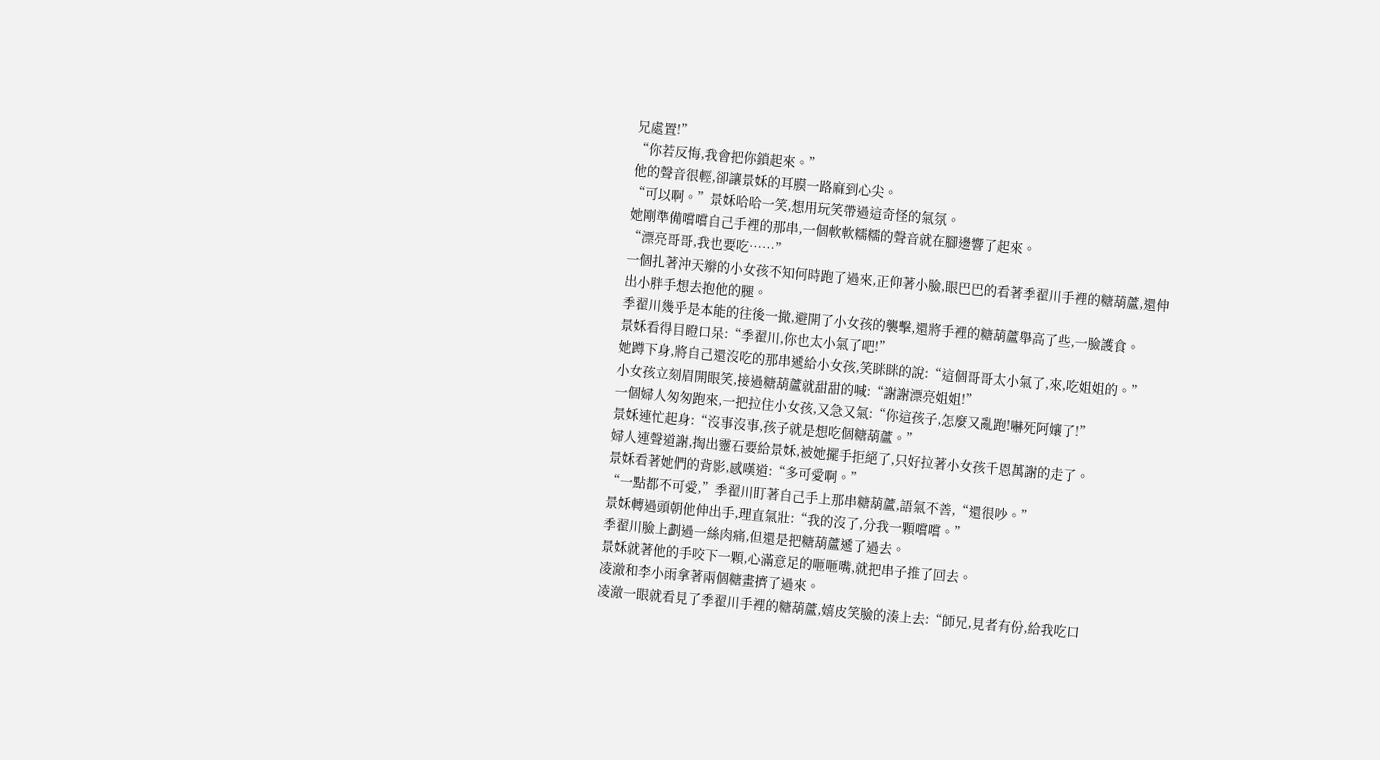兄處置!”
“你若反悔,我會把你鎖起來。”
他的聲音很輕,卻讓景姀的耳膜一路麻到心尖。
“可以啊。”景姀哈哈一笑,想用玩笑帶過這奇怪的氣氛。
她剛準備嚐嚐自己手裡的那串,一個軟軟糯糯的聲音就在腳邊響了起來。
“漂亮哥哥,我也要吃……”
一個扎著沖天辮的小女孩不知何時跑了過來,正仰著小臉,眼巴巴的看著季翟川手裡的糖葫蘆,還伸出小胖手想去抱他的腿。
季翟川幾乎是本能的往後一撤,避開了小女孩的襲擊,還將手裡的糖葫蘆舉高了些,一臉護食。
景姀看得目瞪口呆:“季翟川,你也太小氣了吧!”
她蹲下身,將自己還沒吃的那串遞給小女孩,笑眯眯的說:“這個哥哥太小氣了,來,吃姐姐的。”
小女孩立刻眉開眼笑,接過糖葫蘆就甜甜的喊:“謝謝漂亮姐姐!”
一個婦人匆匆跑來,一把拉住小女孩,又急又氣:“你這孩子,怎麼又亂跑!嚇死阿孃了!”
景姀連忙起身:“沒事沒事,孩子就是想吃個糖葫蘆。”
婦人連聲道謝,掏出靈石要給景姀,被她擺手拒絕了,只好拉著小女孩千恩萬謝的走了。
景姀看著她們的背影,感嘆道:“多可愛啊。”
“一點都不可愛,”季翟川盯著自己手上那串糖葫蘆,語氣不善,“還很吵。”
景姀轉過頭朝他伸出手,理直氣壯:“我的沒了,分我一顆嚐嚐。”
季翟川臉上劃過一絲肉痛,但還是把糖葫蘆遞了過去。
景姀就著他的手咬下一顆,心滿意足的咂咂嘴,就把串子推了回去。
凌澈和李小雨拿著兩個糖畫擠了過來。
凌澈一眼就看見了季翟川手裡的糖葫蘆,嬉皮笑臉的湊上去:“師兄,見者有份,給我吃口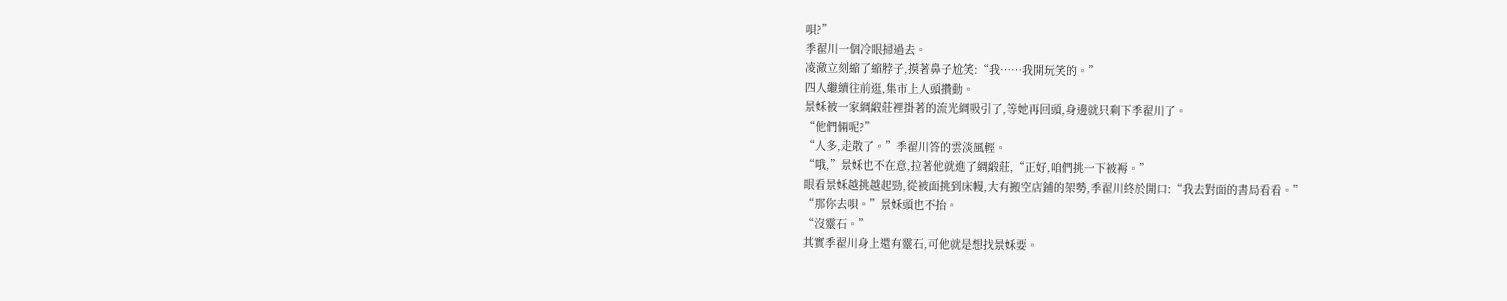唄?”
季翟川一個冷眼掃過去。
凌澈立刻縮了縮脖子,摸著鼻子尬笑:“我……我開玩笑的。”
四人繼續往前逛,集市上人頭攢動。
景姀被一家綢緞莊裡掛著的流光綢吸引了,等她再回頭,身邊就只剩下季翟川了。
“他們倆呢?”
“人多,走散了。”季翟川答的雲淡風輕。
“哦,”景姀也不在意,拉著他就進了綢緞莊,“正好,咱們挑一下被褥。”
眼看景姀越挑越起勁,從被面挑到床幔,大有搬空店鋪的架勢,季翟川終於開口:“我去對面的書局看看。”
“那你去唄。”景姀頭也不抬。
“沒靈石。”
其實季翟川身上還有靈石,可他就是想找景姀要。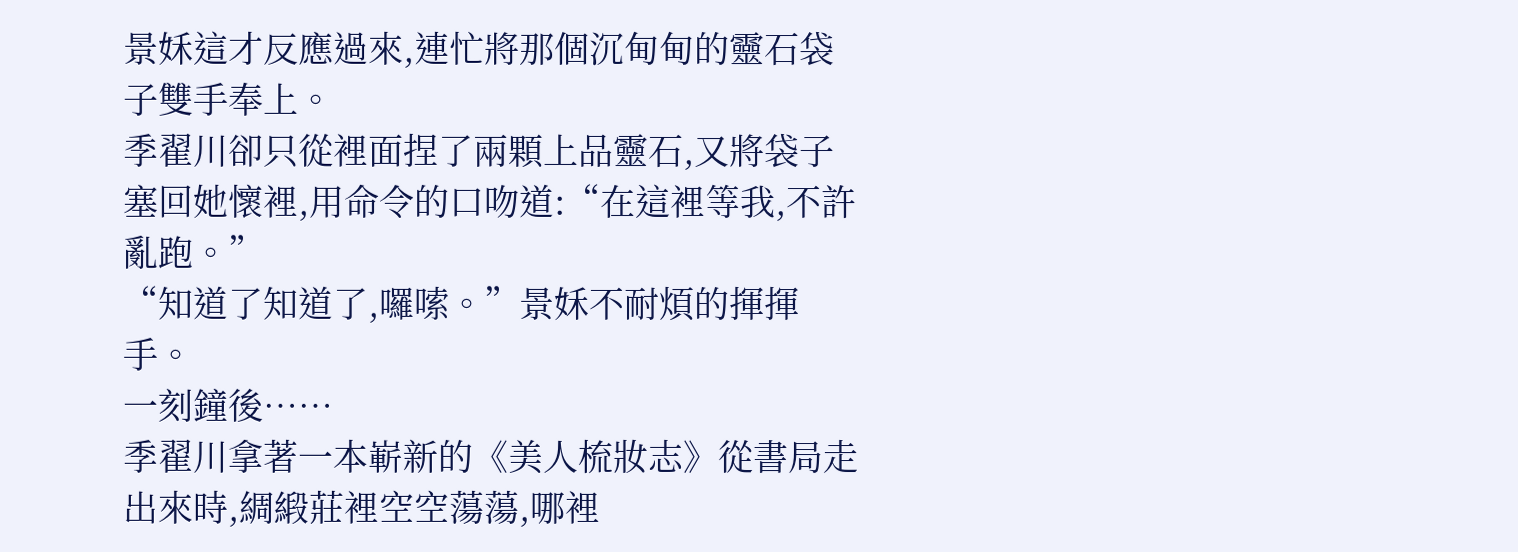景姀這才反應過來,連忙將那個沉甸甸的靈石袋子雙手奉上。
季翟川卻只從裡面捏了兩顆上品靈石,又將袋子塞回她懷裡,用命令的口吻道:“在這裡等我,不許亂跑。”
“知道了知道了,囉嗦。”景姀不耐煩的揮揮手。
一刻鐘後……
季翟川拿著一本嶄新的《美人梳妝志》從書局走出來時,綢緞莊裡空空蕩蕩,哪裡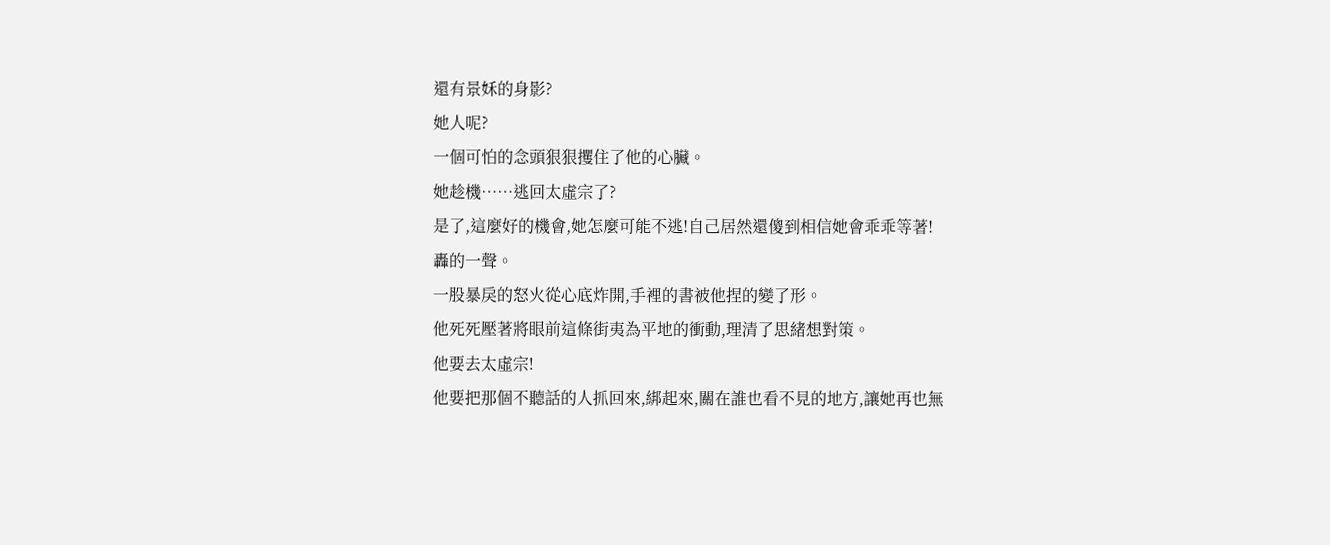還有景姀的身影?
她人呢?
一個可怕的念頭狠狠攫住了他的心臟。
她趁機……逃回太虛宗了?
是了,這麼好的機會,她怎麼可能不逃!自己居然還傻到相信她會乖乖等著!
轟的一聲。
一股暴戾的怒火從心底炸開,手裡的書被他捏的變了形。
他死死壓著將眼前這條街夷為平地的衝動,理清了思緒想對策。
他要去太虛宗!
他要把那個不聽話的人抓回來,綁起來,關在誰也看不見的地方,讓她再也無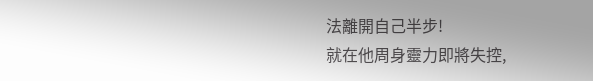法離開自己半步!
就在他周身靈力即將失控,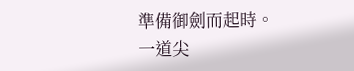準備御劍而起時。
一道尖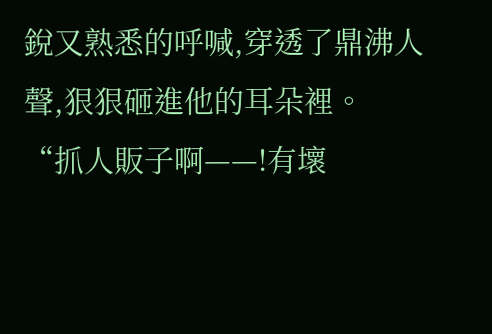銳又熟悉的呼喊,穿透了鼎沸人聲,狠狠砸進他的耳朵裡。
“抓人販子啊——!有壞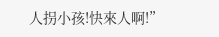人拐小孩!快來人啊!”